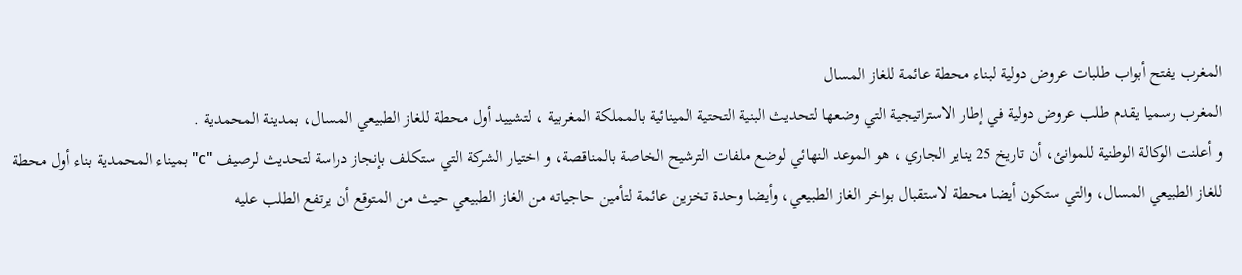المغرب يفتح أبواب طلبات عروض دولية لبناء محطة عائمة للغاز المسال
المغرب رسميا يقدم طلب عروض دولية في إطار الاستراتيجية التي وضعها لتحديث البنية التحتية المينائية بالمملكة المغربية ، لتشييد أول محطة للغاز الطبيعي المسال، بمدينة المحمدية .
و أعلنت الوكالة الوطنية للموانئ، أن تاريخ 25 يناير الجاري ، هو الموعد النهائي لوضع ملفات الترشيح الخاصة بالمناقصة، و اختيار الشركة التي ستكلف بإنجاز دراسة لتحديث لرصيف "c" بميناء المحمدية بناء أول محطة للغاز الطبيعي المسال، والتي ستكون أيضا محطة لاستقبال بواخر الغاز الطبيعي، وأيضا وحدة تخزين عائمة لتأمين حاجياته من الغاز الطبيعي حيث من المتوقع أن يرتفع الطلب عليه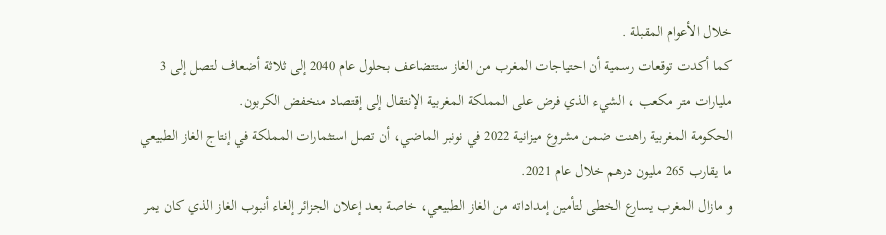خلال الأعوام المقبلة .
كما أكدت توقعات رسمية أن احتياجات المغرب من الغاز ستتضاعف بحلول عام 2040 إلى ثلاثة أضعاف لتصل إلى 3 مليارات متر مكعب ، الشيء الذي فرض على المملكة المغربية الإنتقال إلى إقتصاد منخفض الكربون.
الحكومة المغربية راهنت ضمن مشروع ميزانية 2022 في نونبر الماضي، أن تصل استثمارات المملكة في إنتاج الغاز الطبيعي ما يقارب 265 مليون درهم خلال عام 2021.
و مازال المغرب يسارع الخطى لتأمين إمداداته من الغاز الطبيعي، خاصة بعد إعلان الجزائر إلغاء أنبوب الغاز الذي كان يمر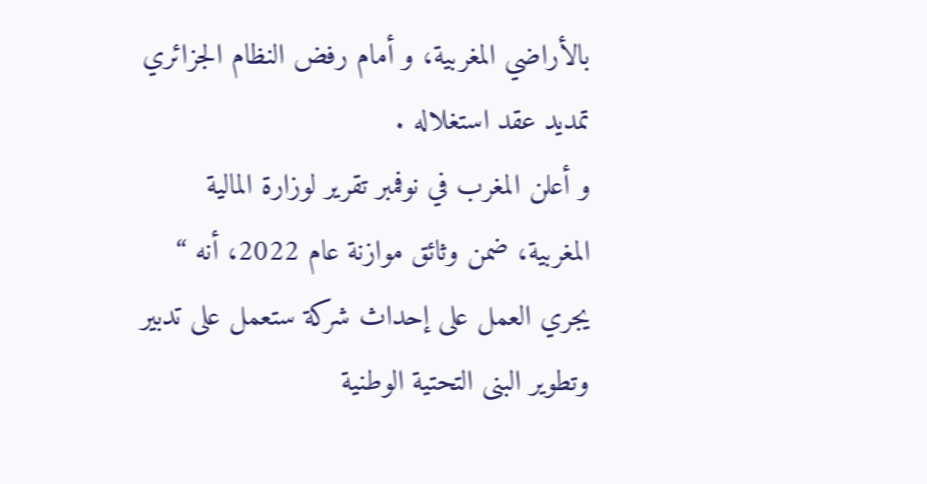بالأراضي المغربية، و أمام رفض النظام الجزائري تمديد عقد استغلاله .
و أعلن المغرب في نوفمبر تقرير لوزارة المالية المغربية، ضمن وثائق موازنة عام 2022، أنه “ يجري العمل على إحداث شركة ستعمل على تدبير وتطوير البنى التحتية الوطنية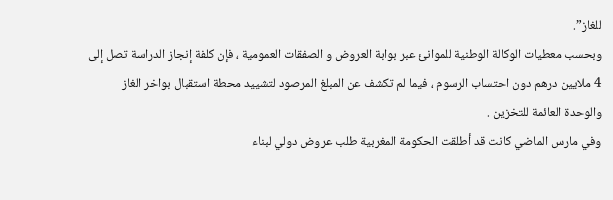للغاز”.
وبحسب معطيات الوكالة الوطنية للموانئ عبر بوابة العروض و الصفقات العمومية ، فإن كلفة إنجاز الدراسة تصل إلى 4 ملايين درهم دون احتساب الرسوم ، فيما لم تكشف عن المبلغ المرصود لتشييد محطة استقبال بواخر الغاز والوحدة العائمة للتخزين .
وفي مارس الماضي كانت قد أطلقت الحكومة المغربية طلب عروض دولي لبناء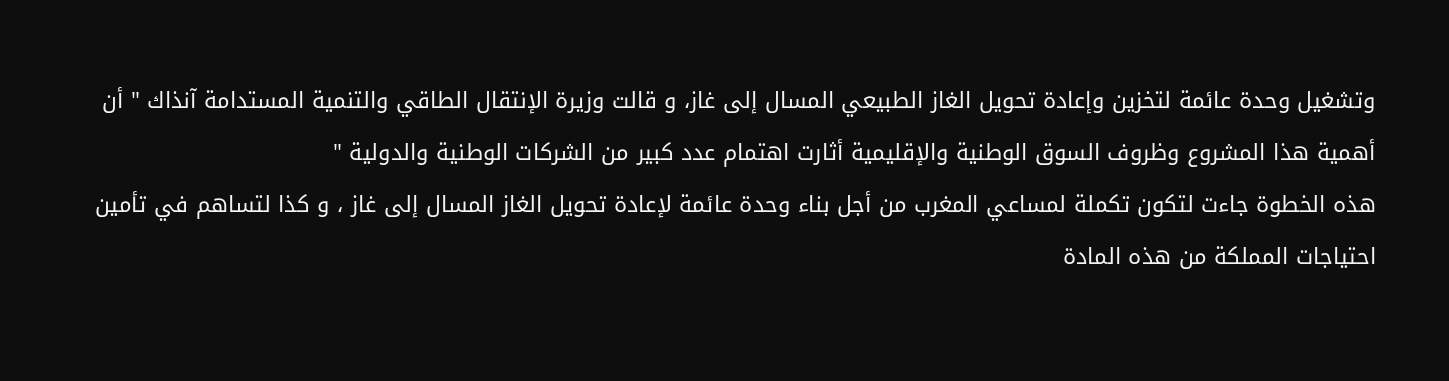وتشغيل وحدة عائمة لتخزين وإعادة تحويل الغاز الطبيعي المسال إلى غاز، و قالت وزيرة الإنتقال الطاقي والتنمية المستدامة آنذاك " أن أهمية هذا المشروع وظروف السوق الوطنية والإقليمية أثارت اهتمام عدد كبير من الشركات الوطنية والدولية "
هذه الخطوة جاءت لتكون تكملة لمساعي المغرب من أجل بناء وحدة عائمة لإعادة تحويل الغاز المسال إلى غاز ، و كذا لتساهم في تأمين احتياجات المملكة من هذه المادة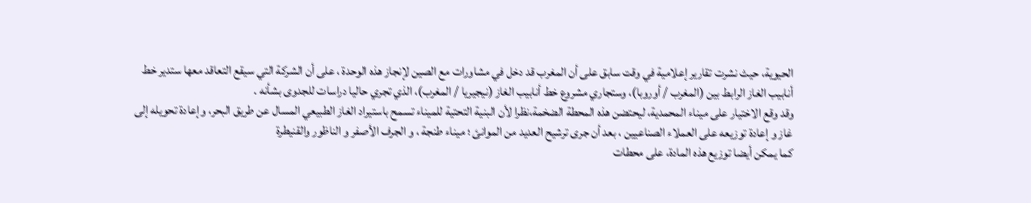الحيوية، حيث نشرت تقارير إعلامية في وقت سابق على أن المغرب قد دخل في مشاورات مع الصين لإنجاز هذه الوحدة ، على أن الشركة التي سيقع التعاقد معها ستدير خط أنابيب الغاز الرابط بين (المغرب / أوروبا)، وستجاري مشروع خط أنابيب الغاز (نيجيريا / المغرب)، الذي تجري حاليا دراسات للجدوى بشأنه .
وقد وقع الاختيار على ميناء المحمدية، ليحتضن هذه المحطة الضخمة،نظرا لأن البنية التحتية للميناء تسمح باستيراد الغاز الطبيعي المسال عن طريق البحر، وإعادة تحويله إلى غاز و إعادة توزيعه على العملاء الصناعيين ، بعد أن جرى ترشيح العديد من الموانئ ؛ ميناء طنجة ، و الجرف الأصفر و الناظور والقنيطرة
كما يمكن أيضا توزيع هذه المادة، على محطات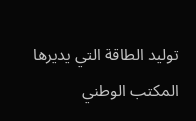توليد الطاقة التي يديرها المكتب الوطني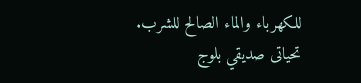للكهرباء والماء الصالح للشرب.
تحياتى صديقي بلوج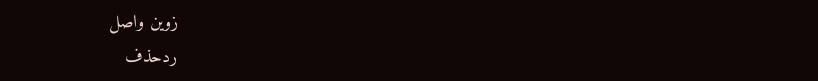زوين واصل
ردحذف